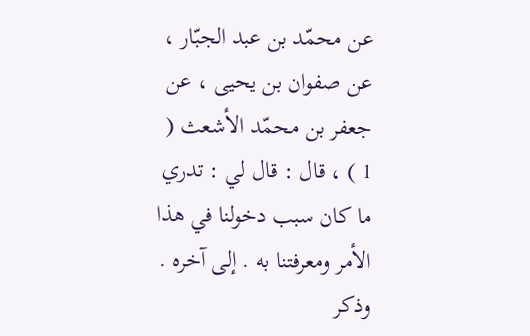عن محمّد بن عبد الجبّار ، عن صفوان بن يحيى ، عن جعفر بن محمّد الأشعث ( 1 ) ، قال : قال لي : تدري ما كان سبب دخولنا في هذا الأمر ومعرفتنا به . إلى آخره . وذكر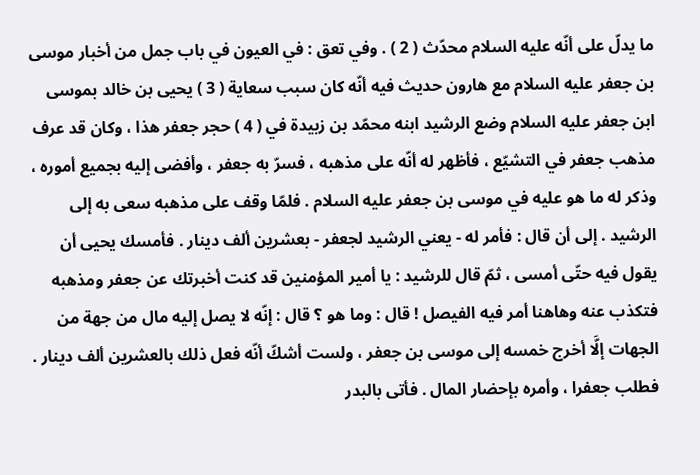ما يدلّ على أنّه عليه السلام محدّث ( 2 ) . وفي تعق : في العيون في باب جمل من أخبار موسى بن جعفر عليه السلام مع هارون حديث فيه أنّه كان سبب سعاية ( 3 ) يحيى بن خالد بموسى ابن جعفر عليه السلام وضع الرشيد ابنه محمّد بن زبيدة في ( 4 ) حجر جعفر هذا ، وكان قد عرف مذهب جعفر في التشيّع ، فأظهر له أنّه على مذهبه ، فسرّ به جعفر ، وأفضى إليه بجميع أموره ، وذكر له ما هو عليه في موسى بن جعفر عليه السلام . فلمّا وقف على مذهبه سعى به إلى الرشيد . إلى أن قال : فأمر له - يعني الرشيد لجعفر - بعشرين ألف دينار . فأمسك يحيى أن يقول فيه حتّى أمسى ، ثمّ قال للرشيد : يا أمير المؤمنين قد كنت أخبرتك عن جعفر ومذهبه فتكذب عنه وهاهنا أمر فيه الفيصل ! قال : وما هو ؟ قال : إنّه لا يصل إليه مال من جهة من الجهات إلَّا أخرج خمسه إلى موسى بن جعفر ، ولست أشكّ أنّه فعل ذلك بالعشرين ألف دينار . فطلب جعفرا ، وأمره بإحضار المال . فأتى بالبدر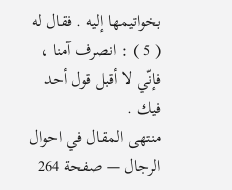بخواتيمها إليه . فقال له ( 5 ) : انصرف آمنا ، فإنّي لا أقبل قول أحد فيك .
منتهى المقال في احوال الرجال — صفحة 264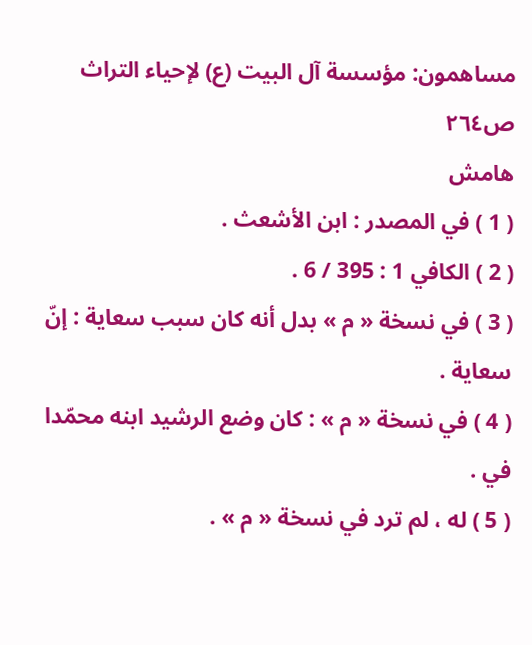مساهمون: مؤسسة آل البيت (ع) لإحياء التراث
ص٢٦٤
هامش
( 1 ) في المصدر : ابن الأشعث .
( 2 ) الكافي 1 : 395 / 6 .
( 3 ) في نسخة « م » بدل أنه كان سبب سعاية : إنّ سعاية .
( 4 ) في نسخة « م » : كان وضع الرشيد ابنه محمّدا في .
( 5 ) له ، لم ترد في نسخة « م » .